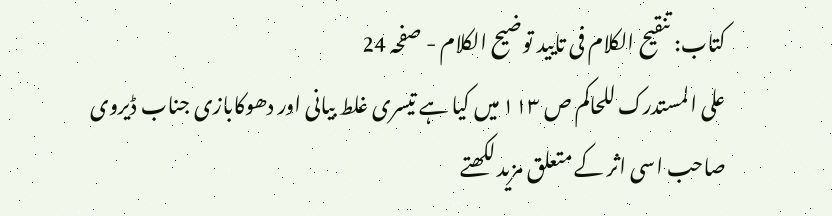کتاب: تنقیح الکلام فی تایید توضیح الکلام - صفحہ 24
علی المستدرک للحاکم ص ۱۱۳ میں کیا ہے تیسری غلط بیانی اور دھوکابازی جناب ڈیروی صاحب اسی اثر کے متعلق مزید لکھتے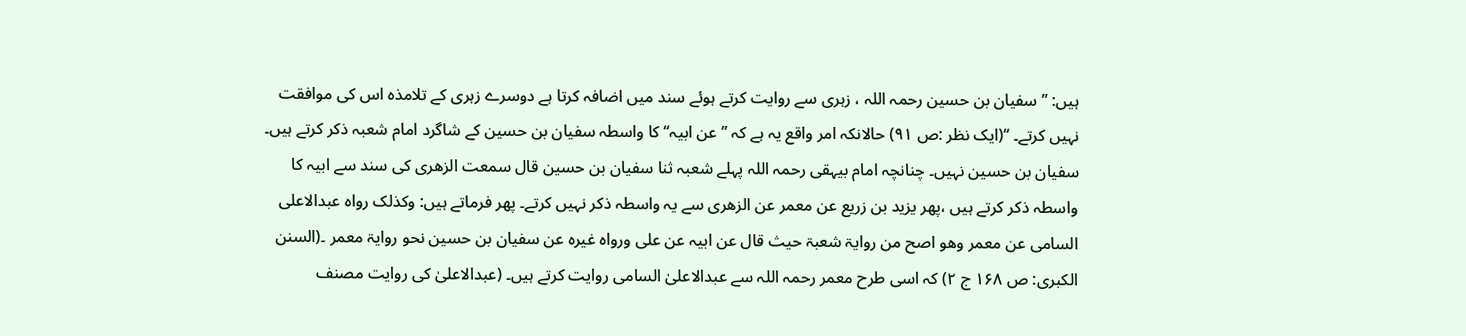ہیں: ’’سفیان بن حسین رحمہ اللہ ، زہری سے روایت کرتے ہوئے سند میں اضافہ کرتا ہے دوسرے زہری کے تلامذہ اس کی موافقت نہیں کرتے۔ ‘‘(ایک نظر :ص ۹۱) حالانکہ امر واقع یہ ہے کہ ’’ عن ابیہ‘‘ کا واسطہ سفیان بن حسین کے شاگرد امام شعبہ ذکر کرتے ہیں۔ سفیان بن حسین نہیں۔ چنانچہ امام بیہقی رحمہ اللہ پہلے شعبہ ثنا سفیان بن حسین قال سمعت الزھری کی سند سے ابیہ کا واسطہ ذکر کرتے ہیں ،پھر یزید بن زریع عن معمر عن الزھری سے یہ واسطہ ذکر نہیں کرتے۔ پھر فرماتے ہیں: وکذلک رواہ عبدالاعلی السامی عن معمر وھو اصح من روایۃ شعبۃ حیث قال عن ابیہ عن علی ورواہ غیرہ عن سفیان بن حسین نحو روایۃ معمر ۔(السنن الکبری: ص ۱۶۸ ج ۲) کہ اسی طرح معمر رحمہ اللہ سے عبدالاعلیٰ السامی روایت کرتے ہیں۔ (عبدالاعلیٰ کی روایت مصنف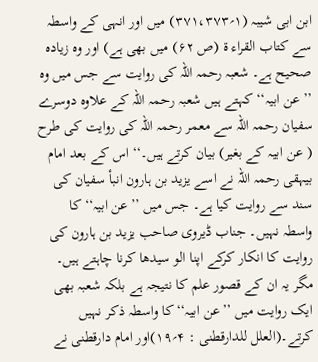ابن ابی شیبہ (۱؍۳۷۱،۳۷۳) میں اور انہی کے واسطہ سے کتاب القراء ۃ (ص ۶۲) میں بھی ہے) اور وہ زیادہ صحیح ہے۔ شعبہ رحمہ اللہ کی روایت سے جس میں وہ ’’ عن ابیہ‘‘ کہتے ہیں شعبہ رحمہ اللہ کے علاوہ دوسرے سفیان رحمہ اللہ سے معمر رحمہ اللہ کی روایت کی طرح ( عن ابیہ کے بغیر) بیان کرتے ہیں۔‘‘ اس کے بعد امام بیہقی رحمہ اللہ نے اسے یزید بن ہارون انبأ سفیان کی سند سے روایت کیا ہے۔ جس میں ’’عن ابیہ‘‘ کا واسطہ نہیں۔ جناب ڈیروی صاحب یزید بن ہارون کی روایت کا انکار کرکے اپنا الو سیدھا کرنا چاہتے ہیں۔ مگر یہ ان کے قصور علم کا نتیجہ ہے بلکہ شعبہ بھی ایک روایت میں ’’عن ابیہ‘‘کا واسطہ ذکر نہیں کرتے۔(العلل للدارقطنی : ۴؍۱۹)اور امام دارقطنی نے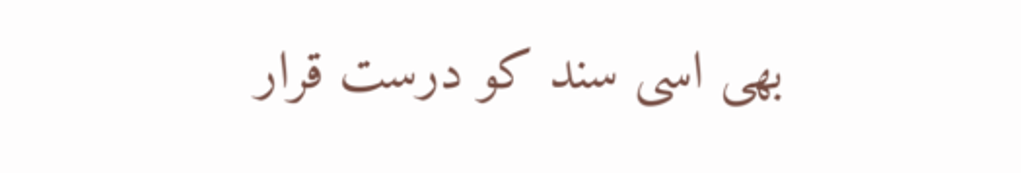بھی اسی سند کو درست قرار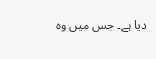دیا ہے۔ جس میں وہ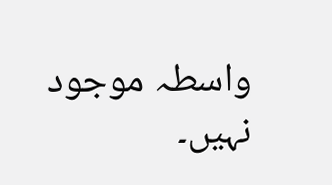واسطہ موجود نہیں۔